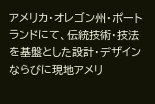アメリカ・オレゴン州・ポートランドにて、伝統技術・技法を基盤とした設計・デザイン
ならびに現地アメリ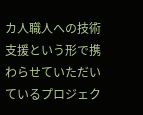カ人職人への技術支援という形で携わらせていただいているプロジェク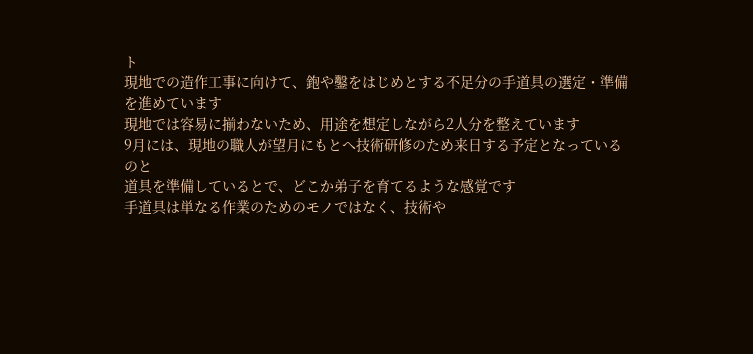ト
現地での造作工事に向けて、鉋や鑿をはじめとする不足分の手道具の選定・準備を進めています
現地では容易に揃わないため、用途を想定しながら2人分を整えています
9月には、現地の職人が望月にもとへ技術研修のため来日する予定となっているのと
道具を準備しているとで、どこか弟子を育てるような感覚です
手道具は単なる作業のためのモノではなく、技術や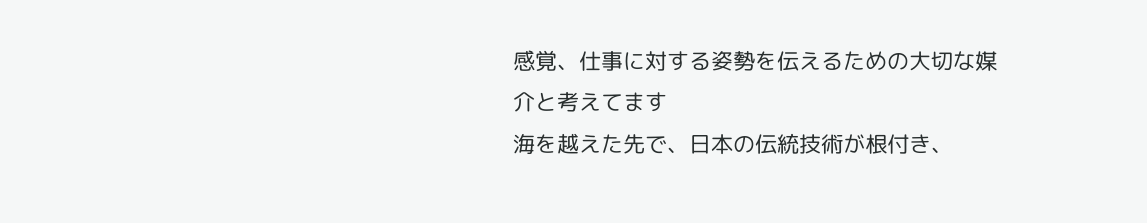感覚、仕事に対する姿勢を伝えるための大切な媒介と考えてます
海を越えた先で、日本の伝統技術が根付き、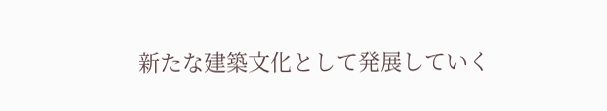新たな建築文化として発展していく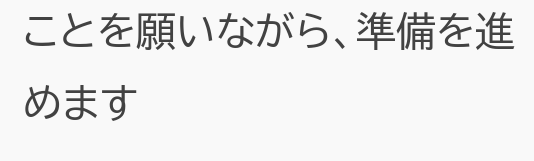ことを願いながら、準備を進めます